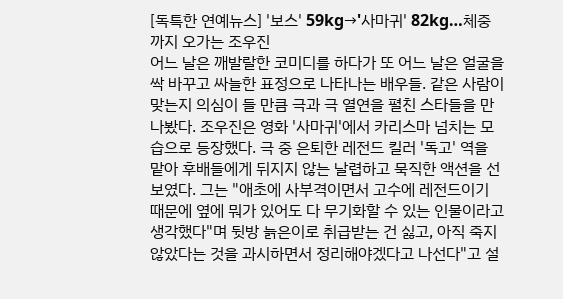[독특한 연예뉴스] '보스' 59kg→'사마귀' 82kg…체중까지 오가는 조우진
어느 날은 깨발랄한 코미디를 하다가 또 어느 날은 얼굴을 싹 바꾸고 싸늘한 표정으로 나타나는 배우들. 같은 사람이 맞는지 의심이 들 만큼 극과 극 열연을 펼친 스타들을 만나봤다. 조우진은 영화 '사마귀'에서 카리스마 넘치는 모습으로 등장했다. 극 중 은퇴한 레전드 킬러 '독고' 역을 맡아 후배들에게 뒤지지 않는 날렵하고 묵직한 액션을 선보였다. 그는 "애초에 사부격이면서 고수에 레전드이기 때문에 옆에 뭐가 있어도 다 무기화할 수 있는 인물이라고 생각했다"며 뒷방 늙은이로 취급받는 건 싫고, 아직 죽지 않았다는 것을 과시하면서 정리해야겠다고 나선다"고 설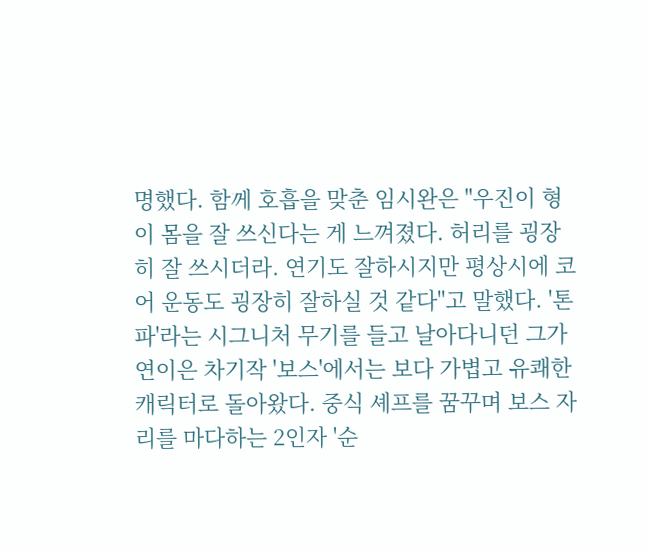명했다. 함께 호흡을 맞춘 임시완은 "우진이 형이 몸을 잘 쓰신다는 게 느껴졌다. 허리를 굉장히 잘 쓰시더라. 연기도 잘하시지만 평상시에 코어 운동도 굉장히 잘하실 것 같다"고 말했다. '톤파'라는 시그니처 무기를 들고 날아다니던 그가 연이은 차기작 '보스'에서는 보다 가볍고 유쾌한 캐릭터로 돌아왔다. 중식 셰프를 꿈꾸며 보스 자리를 마다하는 2인자 '순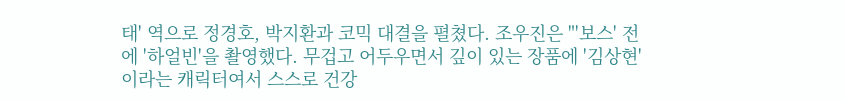태' 역으로 정경호, 박지환과 코믹 대결을 펼쳤다. 조우진은 "'보스' 전에 '하얼빈'을 촬영했다. 무겁고 어두우면서 깊이 있는 장품에 '김상현'이라는 캐릭터여서 스스로 건강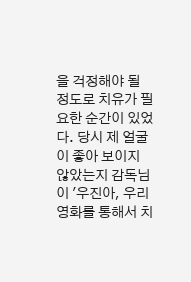을 걱정해야 될 정도로 치유가 필요한 순간이 있었다. 당시 제 얼굴이 좋아 보이지 않았는지 감독님이 '우진아, 우리 영화를 통해서 치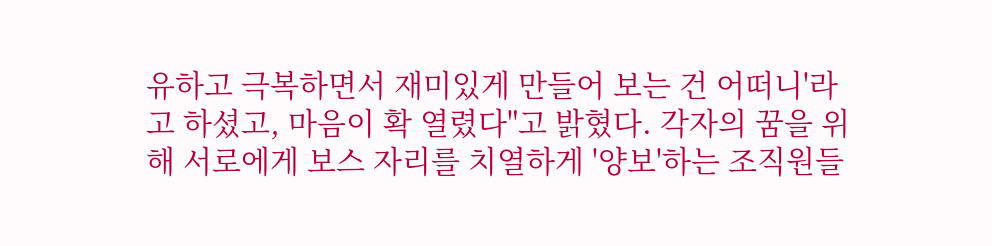유하고 극복하면서 재미있게 만들어 보는 건 어떠니'라고 하셨고, 마음이 확 열렸다"고 밝혔다. 각자의 꿈을 위해 서로에게 보스 자리를 치열하게 '양보'하는 조직원들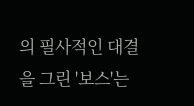의 필사적인 대결을 그린 '보스'는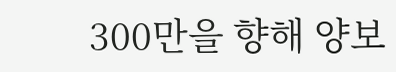300만을 향해 양보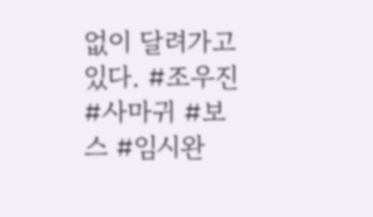없이 달려가고 있다. #조우진 #사마귀 #보스 #임시완